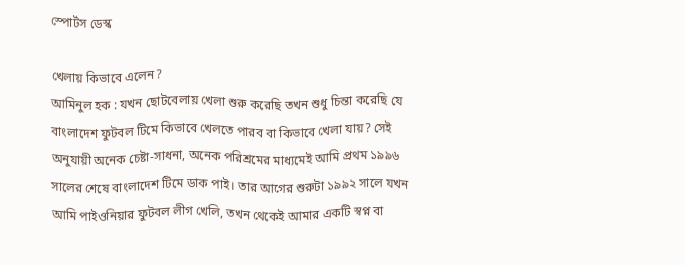স্পোর্টস ডেস্ক

খেলায় কিভাবে এলেন?
আমিনুল হক : যখন ছোটবেলায় খেলা শুরু করেছি তখন শুধু চিন্তা করেছি যে বাংলাদেশ ফুটবল টিমে কিভাবে খেলতে পারব বা কিভাবে খেলা যায়? সেই অনুযায়ী অনেক চেষ্টা-সাধনা, অনেক পরিশ্রমের মাধ্যমেই আমি প্রথম ১৯৯৬ সালের শেষে বাংলাদেশ টিমে ডাক পাই। তার আগের শুরুটা ১৯৯২ সালে যখন আমি পাইওনিয়ার ফুটবল লীগ খেলি, তখন থেকেই আমার একটি স্বপ্ন বা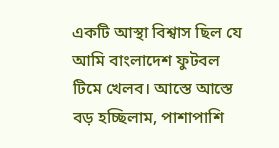একটি আস্থা বিশ্বাস ছিল যে আমি বাংলাদেশ ফুটবল টিমে খেলব। আস্তে আস্তে বড় হচ্ছিলাম, পাশাপাশি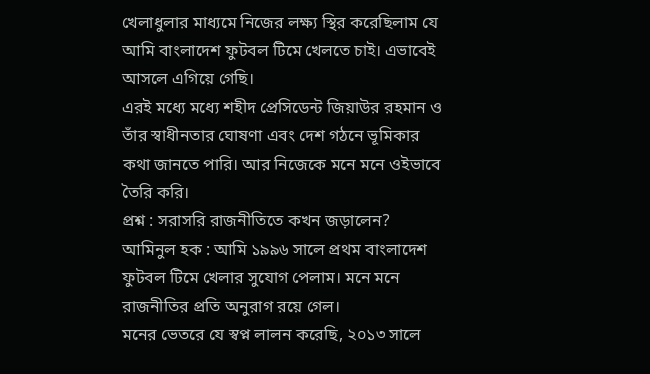খেলাধুলার মাধ্যমে নিজের লক্ষ্য স্থির করেছিলাম যে আমি বাংলাদেশ ফুটবল টিমে খেলতে চাই। এভাবেই আসলে এগিয়ে গেছি।
এরই মধ্যে মধ্যে শহীদ প্রেসিডেন্ট জিয়াউর রহমান ও তাঁর স্বাধীনতার ঘোষণা এবং দেশ গঠনে ভূমিকার কথা জানতে পারি। আর নিজেকে মনে মনে ওইভাবে তৈরি করি।
প্রশ্ন : সরাসরি রাজনীতিতে কখন জড়ালেন?
আমিনুল হক : আমি ১৯৯৬ সালে প্রথম বাংলাদেশ ফুটবল টিমে খেলার সুযোগ পেলাম। মনে মনে রাজনীতির প্রতি অনুরাগ রয়ে গেল।
মনের ভেতরে যে স্বপ্ন লালন করেছি, ২০১৩ সালে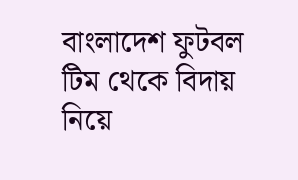বাংলাদেশ ফুটবল টিম থেকে বিদায় নিয়ে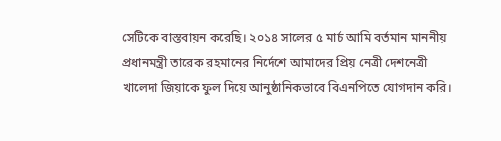সেটিকে বাস্তবায়ন করেছি। ২০১৪ সালের ৫ মার্চ আমি বর্তমান মাননীয় প্রধানমন্ত্রী তারেক রহমানের নির্দেশে আমাদের প্রিয় নেত্রী দেশনেত্রী খালেদা জিয়াকে ফুল দিয়ে আনুষ্ঠানিকভাবে বিএনপিতে যোগদান করি।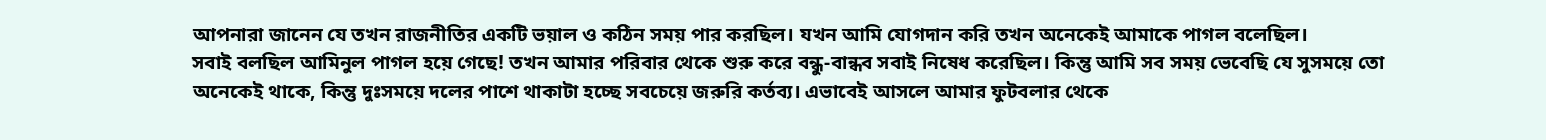আপনারা জানেন যে তখন রাজনীতির একটি ভয়াল ও কঠিন সময় পার করছিল। যখন আমি যোগদান করি তখন অনেকেই আমাকে পাগল বলেছিল।
সবাই বলছিল আমিনুল পাগল হয়ে গেছে! তখন আমার পরিবার থেকে শুরু করে বন্ধু-বান্ধব সবাই নিষেধ করেছিল। কিন্তু আমি সব সময় ভেবেছি যে সুসময়ে তো অনেকেই থাকে, কিন্তু দুঃসময়ে দলের পাশে থাকাটা হচ্ছে সবচেয়ে জরুরি কর্তব্য। এভাবেই আসলে আমার ফুটবলার থেকে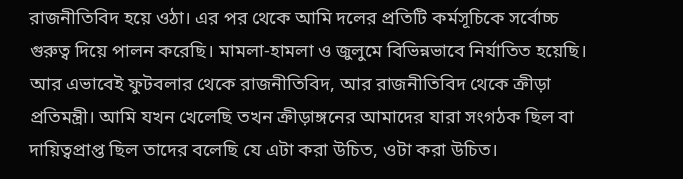রাজনীতিবিদ হয়ে ওঠা। এর পর থেকে আমি দলের প্রতিটি কর্মসূচিকে সর্বোচ্চ গুরুত্ব দিয়ে পালন করেছি। মামলা-হামলা ও জুলুমে বিভিন্নভাবে নির্যাতিত হয়েছি।
আর এভাবেই ফুটবলার থেকে রাজনীতিবিদ, আর রাজনীতিবিদ থেকে ক্রীড়া প্রতিমন্ত্রী। আমি যখন খেলেছি তখন ক্রীড়াঙ্গনের আমাদের যারা সংগঠক ছিল বা দায়িত্বপ্রাপ্ত ছিল তাদের বলেছি যে এটা করা উচিত, ওটা করা উচিত।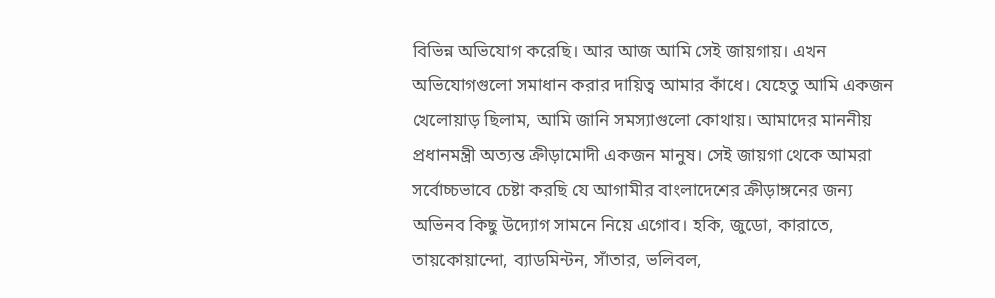বিভিন্ন অভিযোগ করেছি। আর আজ আমি সেই জায়গায়। এখন অভিযোগগুলো সমাধান করার দায়িত্ব আমার কাঁধে। যেহেতু আমি একজন খেলোয়াড় ছিলাম, আমি জানি সমস্যাগুলো কোথায়। আমাদের মাননীয় প্রধানমন্ত্রী অত্যন্ত ক্রীড়ামোদী একজন মানুষ। সেই জায়গা থেকে আমরা সর্বোচ্চভাবে চেষ্টা করছি যে আগামীর বাংলাদেশের ক্রীড়াঙ্গনের জন্য অভিনব কিছু উদ্যোগ সামনে নিয়ে এগোব। হকি, জুডো, কারাতে, তায়কোয়ান্দো, ব্যাডমিন্টন, সাঁতার, ভলিবল,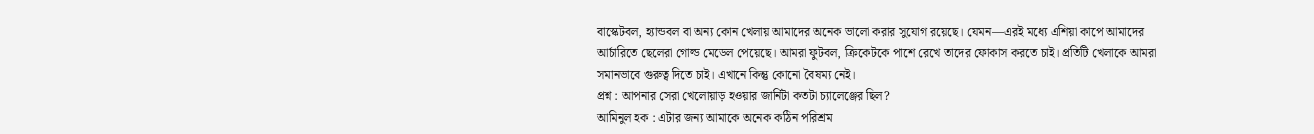বাস্কেটবল, হ্যান্ডবল বা অন্য কোন খেলায় আমাদের অনেক ভালো করার সুযোগ রয়েছে। যেমন—এরই মধ্যে এশিয়া কাপে আমাদের আর্চারিতে ছেলেরা গোল্ড মেডেল পেয়েছে। আমরা ফুটবল, ক্রিকেটকে পাশে রেখে তাদের ফোকাস করতে চাই। প্রতিটি খেলাকে আমরা সমানভাবে গুরুত্ব দিতে চাই। এখানে কিন্তু কোনো বৈষম্য নেই।
প্রশ্ন : আপনার সেরা খেলোয়াড় হওয়ার জার্নিটা কতটা চ্যালেঞ্জের ছিল?
আমিনুল হক : এটার জন্য আমাকে অনেক কঠিন পরিশ্রম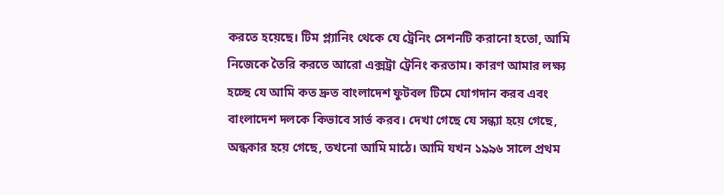করতে হয়েছে। টিম প্ল্যানিং থেকে যে ট্রেনিং সেশনটি করানো হতো, আমি নিজেকে তৈরি করতে আরো এক্সট্রা ট্রেনিং করতাম। কারণ আমার লক্ষ্য হচ্ছে যে আমি কত দ্রুত বাংলাদেশ ফুটবল টিমে যোগদান করব এবং বাংলাদেশ দলকে কিভাবে সার্ভ করব। দেখা গেছে যে সন্ধ্যা হয়ে গেছে, অন্ধকার হয়ে গেছে, তখনো আমি মাঠে। আমি যখন ১৯৯৬ সালে প্রথম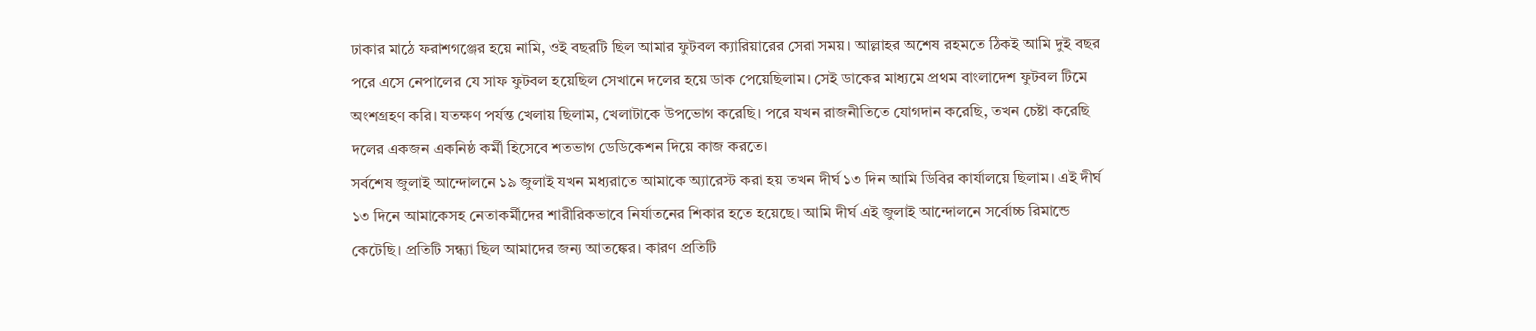ঢাকার মাঠে ফরাশগঞ্জের হয়ে নামি, ওই বছরটি ছিল আমার ফুটবল ক্যারিয়ারের সেরা সময়। আল্লাহর অশেষ রহমতে ঠিকই আমি দুই বছর পরে এসে নেপালের যে সাফ ফুটবল হয়েছিল সেখানে দলের হয়ে ডাক পেয়েছিলাম। সেই ডাকের মাধ্যমে প্রথম বাংলাদেশ ফুটবল টিমে অংশগ্রহণ করি। যতক্ষণ পর্যন্ত খেলায় ছিলাম, খেলাটাকে উপভোগ করেছি। পরে যখন রাজনীতিতে যোগদান করেছি, তখন চেষ্টা করেছি দলের একজন একনিষ্ঠ কর্মী হিসেবে শতভাগ ডেডিকেশন দিয়ে কাজ করতে।
সর্বশেষ জুলাই আন্দোলনে ১৯ জুলাই যখন মধ্যরাতে আমাকে অ্যারেস্ট করা হয় তখন দীর্ঘ ১৩ দিন আমি ডিবির কার্যালয়ে ছিলাম। এই দীর্ঘ ১৩ দিনে আমাকেসহ নেতাকর্মীদের শারীরিকভাবে নির্যাতনের শিকার হতে হয়েছে। আমি দীর্ঘ এই জুলাই আন্দোলনে সর্বোচ্চ রিমান্ডে কেটেছি। প্রতিটি সন্ধ্যা ছিল আমাদের জন্য আতঙ্কের। কারণ প্রতিটি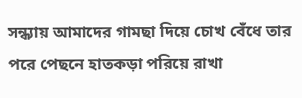সন্ধ্যায় আমাদের গামছা দিয়ে চোখ বেঁধে তার পরে পেছনে হাতকড়া পরিয়ে রাখা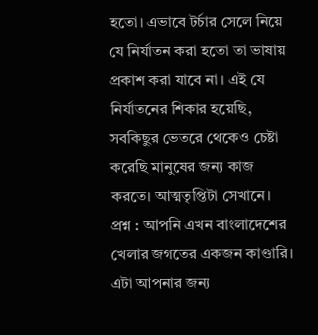হতো। এভাবে টর্চার সেলে নিয়ে যে নির্যাতন করা হতো তা ভাষায় প্রকাশ করা যাবে না। এই যে নির্যাতনের শিকার হয়েছি, সবকিছুর ভেতরে থেকেও চেষ্টা করেছি মানুষের জন্য কাজ করতে। আত্মতৃপ্তিটা সেখানে।
প্রশ্ন : আপনি এখন বাংলাদেশের খেলার জগতের একজন কাণ্ডারি। এটা আপনার জন্য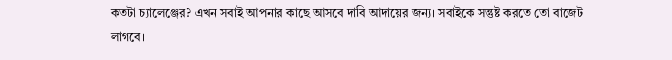কতটা চ্যালেঞ্জের? এখন সবাই আপনার কাছে আসবে দাবি আদায়ের জন্য। সবাইকে সন্তুষ্ট করতে তো বাজেট লাগবে।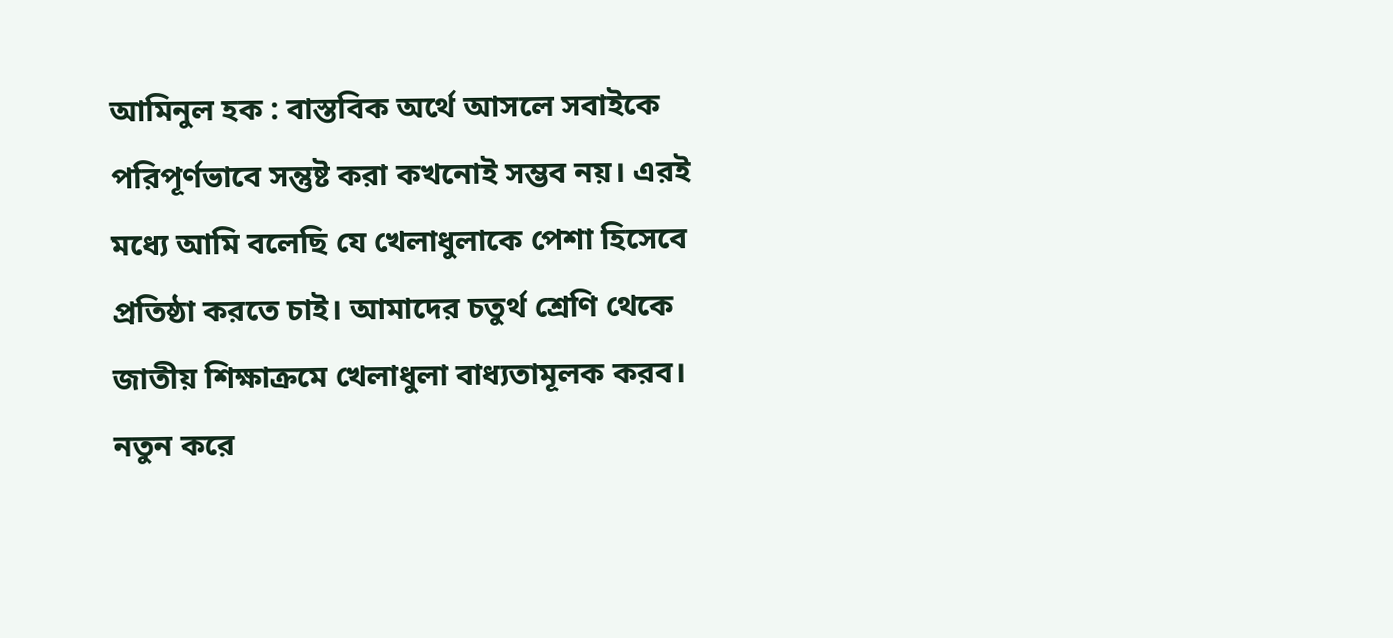আমিনুল হক : বাস্তবিক অর্থে আসলে সবাইকে পরিপূর্ণভাবে সন্তুষ্ট করা কখনোই সম্ভব নয়। এরই মধ্যে আমি বলেছি যে খেলাধুলাকে পেশা হিসেবে প্রতিষ্ঠা করতে চাই। আমাদের চতুর্থ শ্রেণি থেকে জাতীয় শিক্ষাক্রমে খেলাধুলা বাধ্যতামূলক করব। নতুন করে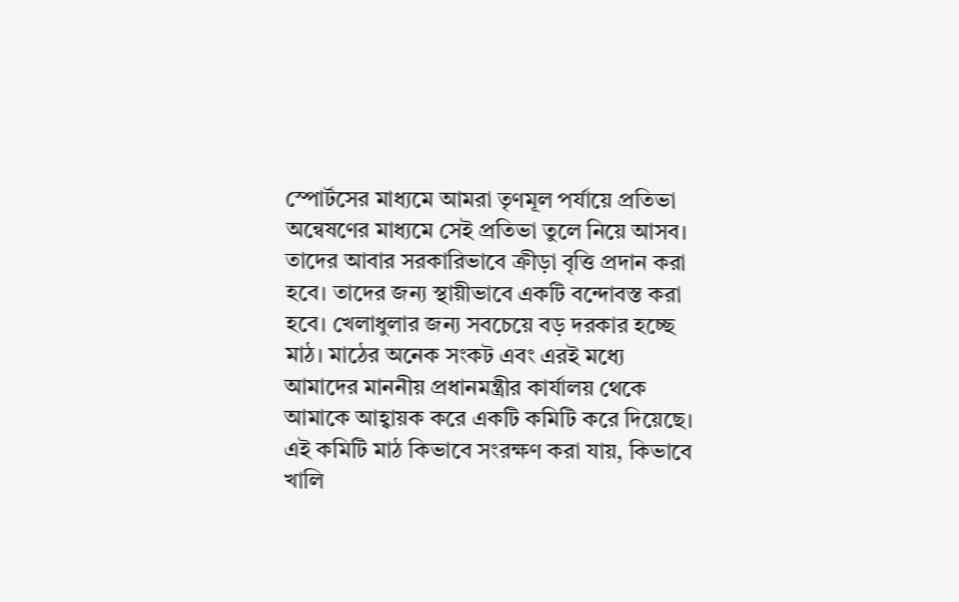স্পোর্টসের মাধ্যমে আমরা তৃণমূল পর্যায়ে প্রতিভা অন্বেষণের মাধ্যমে সেই প্রতিভা তুলে নিয়ে আসব। তাদের আবার সরকারিভাবে ক্রীড়া বৃত্তি প্রদান করা হবে। তাদের জন্য স্থায়ীভাবে একটি বন্দোবস্ত করা হবে। খেলাধুলার জন্য সবচেয়ে বড় দরকার হচ্ছে মাঠ। মাঠের অনেক সংকট এবং এরই মধ্যে আমাদের মাননীয় প্রধানমন্ত্রীর কার্যালয় থেকে আমাকে আহ্বায়ক করে একটি কমিটি করে দিয়েছে। এই কমিটি মাঠ কিভাবে সংরক্ষণ করা যায়, কিভাবে খালি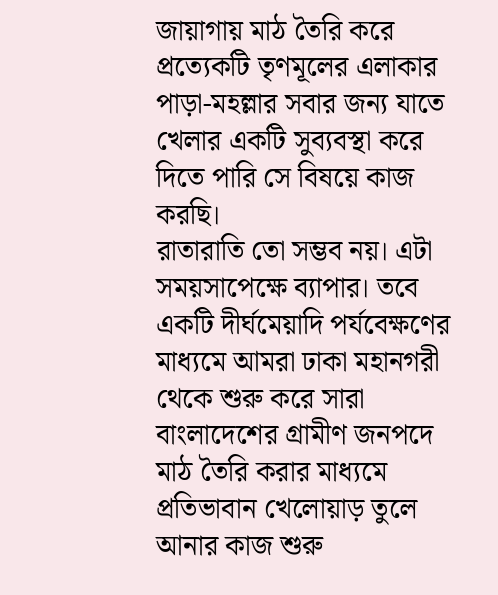জায়াগায় মাঠ তৈরি করে প্রত্যেকটি তৃণমূলের এলাকার পাড়া-মহল্লার সবার জন্য যাতে খেলার একটি সুব্যবস্থা করে দিতে পারি সে বিষয়ে কাজ করছি।
রাতারাতি তো সম্ভব নয়। এটা সময়সাপেক্ষে ব্যাপার। তবে একটি দীর্ঘমেয়াদি পর্যবেক্ষণের মাধ্যমে আমরা ঢাকা মহানগরী থেকে শুরু করে সারা বাংলাদেশের গ্রামীণ জনপদে মাঠ তৈরি করার মাধ্যমে প্রতিভাবান খেলোয়াড় তুলে আনার কাজ শুরু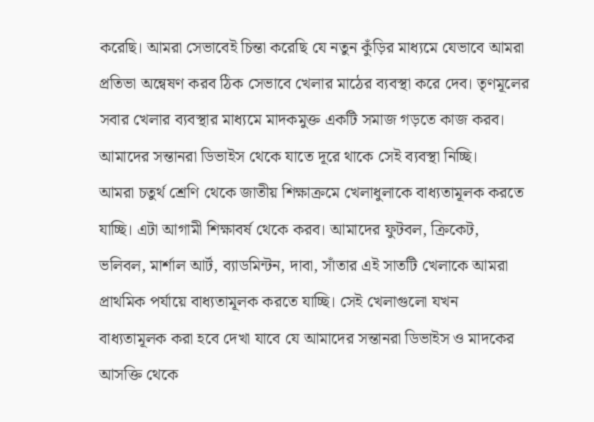করেছি। আমরা সেভাবেই চিন্তা করেছি যে নতুন কুঁড়ির মাধ্যমে যেভাবে আমরা প্রতিভা অন্বেষণ করব ঠিক সেভাবে খেলার মাঠের ব্যবস্থা করে দেব। তৃণমূলের সবার খেলার ব্যবস্থার মাধ্যমে মাদকমুক্ত একটি সমাজ গড়তে কাজ করব। আমাদের সন্তানরা ডিভাইস থেকে যাতে দূরে থাকে সেই ব্যবস্থা নিচ্ছি।
আমরা চতুর্থ শ্রেণি থেকে জাতীয় শিক্ষাক্রমে খেলাধুলাকে বাধ্যতামূলক করতে যাচ্ছি। এটা আগামী শিক্ষাবর্ষ থেকে করব। আমাদের ফুটবল, ক্রিকেট, ভলিবল, মার্শাল আর্ট, ব্যাডমিন্টন, দাবা, সাঁতার এই সাতটি খেলাকে আমরা প্রাথমিক পর্যায়ে বাধ্যতামূলক করতে যাচ্ছি। সেই খেলাগুলো যখন বাধ্যতামূলক করা হবে দেখা যাবে যে আমাদের সন্তানরা ডিভাইস ও মাদকের আসক্তি থেকে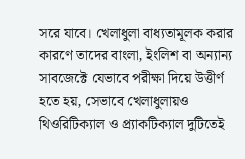সরে যাবে। খেলাধুলা বাধ্যতামূলক করার কারণে তাদের বাংলা, ইংলিশ বা অন্যান্য সাবজেক্টে যেভাবে পরীক্ষা দিয়ে উত্তীর্ণ হতে হয়, সেভাবে খেলাধুলায়ও থিওরিটিক্যাল ও প্র্যাকটিক্যাল দুটিতেই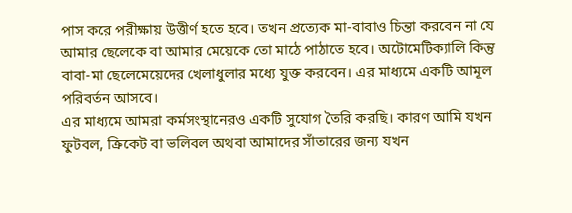পাস করে পরীক্ষায় উত্তীর্ণ হতে হবে। তখন প্রত্যেক মা-বাবাও চিন্তা করবেন না যে আমার ছেলেকে বা আমার মেয়েকে তো মাঠে পাঠাতে হবে। অটোমেটিক্যালি কিন্তু বাবা-মা ছেলেমেয়েদের খেলাধুলার মধ্যে যুক্ত করবেন। এর মাধ্যমে একটি আমূল পরিবর্তন আসবে।
এর মাধ্যমে আমরা কর্মসংস্থানেরও একটি সুযোগ তৈরি করছি। কারণ আমি যখন ফুটবল, ক্রিকেট বা ভলিবল অথবা আমাদের সাঁতারের জন্য যখন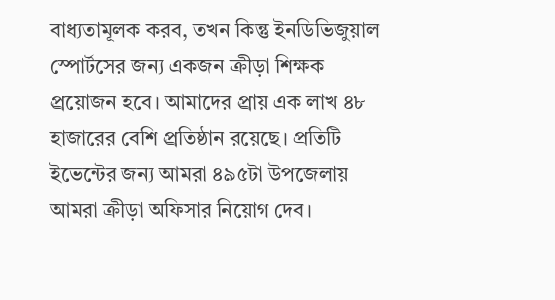বাধ্যতামূলক করব, তখন কিন্তু ইনডিভিজুয়াল স্পোর্টসের জন্য একজন ক্রীড়া শিক্ষক প্র্রয়োজন হবে। আমাদের প্র্রায় এক লাখ ৪৮ হাজারের বেশি প্র্রতিষ্ঠান রয়েছে। প্রতিটি ইভেন্টের জন্য আমরা ৪৯৫টা উপজেলায় আমরা ক্রীড়া অফিসার নিয়োগ দেব।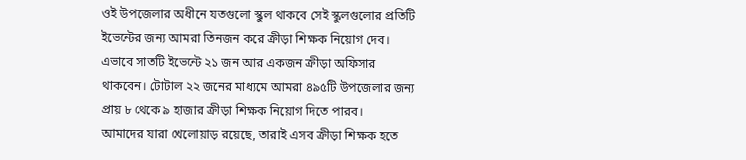ওই উপজেলার অধীনে যতগুলো স্কুল থাকবে সেই স্কুলগুলোর প্রতিটি ইভেন্টের জন্য আমরা তিনজন করে ক্রীড়া শিক্ষক নিয়োগ দেব। এভাবে সাতটি ইভেন্টে ২১ জন আর একজন ক্রীড়া অফিসার থাকবেন। টোটাল ২২ জনের মাধ্যমে আমরা ৪৯৫টি উপজেলার জন্য প্রায় ৮ থেকে ৯ হাজার ক্রীড়া শিক্ষক নিয়োগ দিতে পারব।
আমাদের যারা খেলোয়াড় রয়েছে, তারাই এসব ক্রীড়া শিক্ষক হতে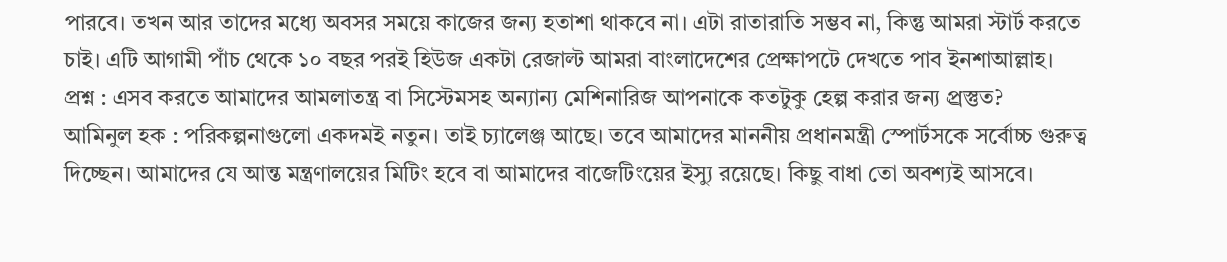পারবে। তখন আর তাদের মধ্যে অবসর সময়ে কাজের জন্য হতাশা থাকবে না। এটা রাতারাতি সম্ভব না, কিন্তু আমরা স্টার্ট করতে চাই। এটি আগামী পাঁচ থেকে ১০ বছর পরই হিউজ একটা রেজাল্ট আমরা বাংলাদেশের প্রেক্ষাপটে দেখতে পাব ইনশাআল্লাহ।
প্রশ্ন : এসব করতে আমাদের আমলাতন্ত্র বা সিস্টেমসহ অন্যান্য মেশিনারিজ আপনাকে কতটুকু হেল্প করার জন্য প্র্রস্তুত?
আমিনুল হক : পরিকল্পনাগুলো একদমই নতুন। তাই চ্যালেঞ্জ আছে। তবে আমাদের মাননীয় প্রধানমন্ত্রী স্পোর্টসকে সর্বোচ্চ গুরুত্ব দিচ্ছেন। আমাদের যে আন্ত মন্ত্রণালয়ের মিটিং হবে বা আমাদের বাজেটিংয়ের ইস্যু রয়েছে। কিছু বাধা তো অবশ্যই আসবে।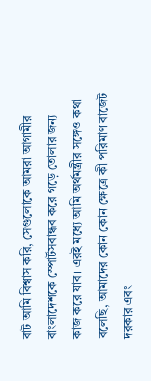বাট আমি বিশ্বাস করি, সেগুলোকে আমরা আগামীর বাংলাদেশকে স্পোর্টসবান্ধব করে গড়ে তোলার জন্য কাজ করে যাব। এরই মধ্যে আমি অর্থমন্ত্রীর সঙ্গেও কথা বলেছি, আমাদের কোন কোন ক্ষেত্রে কী পরিমাণ বাজেট দরকার এবং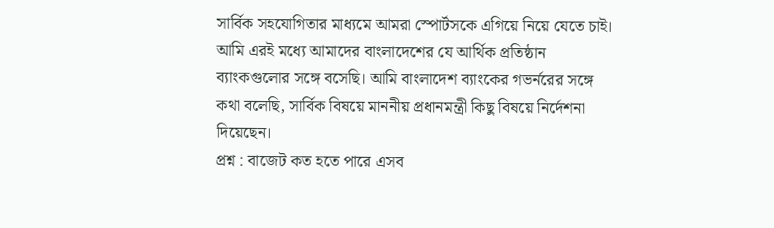সার্বিক সহযোগিতার মাধ্যমে আমরা স্পোর্টসকে এগিয়ে নিয়ে যেতে চাই। আমি এরই মধ্যে আমাদের বাংলাদেশের যে আর্থিক প্রতিষ্ঠান ব্যাংকগুলোর সঙ্গে বসেছি। আমি বাংলাদেশ ব্যাংকের গভর্নরের সঙ্গে কথা বলেছি, সার্বিক বিষয়ে মাননীয় প্রধানমন্ত্রী কিছু বিষয়ে নির্দেশনা দিয়েছেন।
প্রশ্ন : বাজেট কত হতে পারে এসব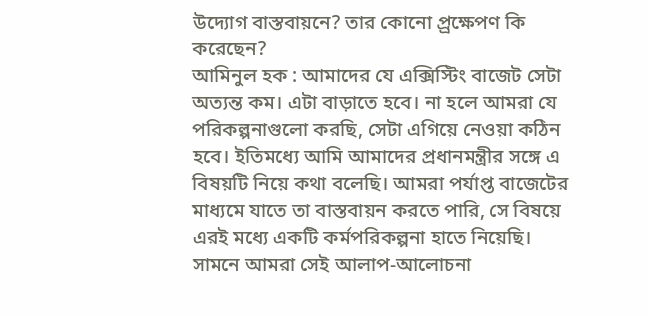উদ্যোগ বাস্তবায়নে? তার কোনো প্র্রক্ষেপণ কি করেছেন?
আমিনুল হক : আমাদের যে এক্সিস্টিং বাজেট সেটা অত্যন্ত কম। এটা বাড়াতে হবে। না হলে আমরা যে পরিকল্পনাগুলো করছি, সেটা এগিয়ে নেওয়া কঠিন হবে। ইতিমধ্যে আমি আমাদের প্রধানমন্ত্রীর সঙ্গে এ বিষয়টি নিয়ে কথা বলেছি। আমরা পর্যাপ্ত বাজেটের মাধ্যমে যাতে তা বাস্তবায়ন করতে পারি, সে বিষয়ে এরই মধ্যে একটি কর্মপরিকল্পনা হাতে নিয়েছি। সামনে আমরা সেই আলাপ-আলোচনা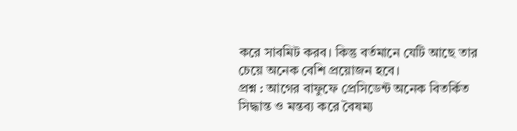করে সাবমিট করব। কিন্তু বর্তমানে যেটি আছে তার চেয়ে অনেক বেশি প্রয়োজন হবে।
প্রশ্ন : আগের বাফুফে প্রেসিডেন্ট অনেক বিতর্কিত সিদ্ধান্ত ও মন্তব্য করে বৈষম্য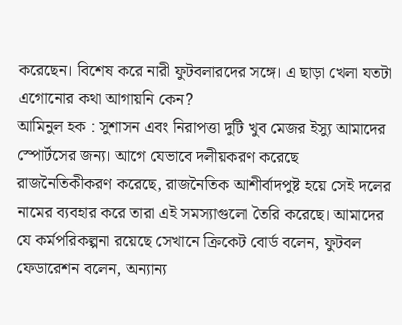করেছেন। বিশেষ করে নারী ফুটবলারদের সঙ্গে। এ ছাড়া খেলা যতটা এগোনোর কথা আগায়নি কেন?
আমিনুল হক : সুশাসন এবং নিরাপত্তা দুটি খুব মেজর ইস্যু আমাদের স্পোর্টসের জন্য। আগে যেভাবে দলীয়করণ করেছে রাজনৈতিকীকরণ করেছে, রাজনৈতিক আশীর্বাদপুষ্ট হয়ে সেই দলের নামের ব্যবহার করে তারা এই সমস্যাগুলো তৈরি করেছে। আমাদের যে কর্মপরিকল্পনা রয়েছে সেখানে ক্রিকেট বোর্ড বলেন, ফুটবল ফেডারেশন বলেন, অন্যান্য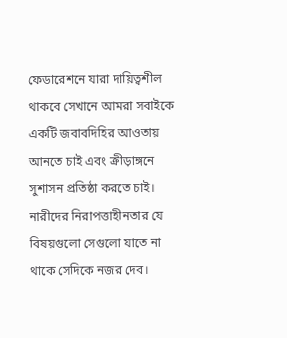ফেডারেশনে যারা দায়িত্বশীল থাকবে সেখানে আমরা সবাইকে একটি জবাবদিহির আওতায় আনতে চাই এবং ক্রীড়াঙ্গনে সুশাসন প্রতিষ্ঠা করতে চাই। নারীদের নিরাপত্তাহীনতার যে বিষয়গুলো সেগুলো যাতে না থাকে সেদিকে নজর দেব।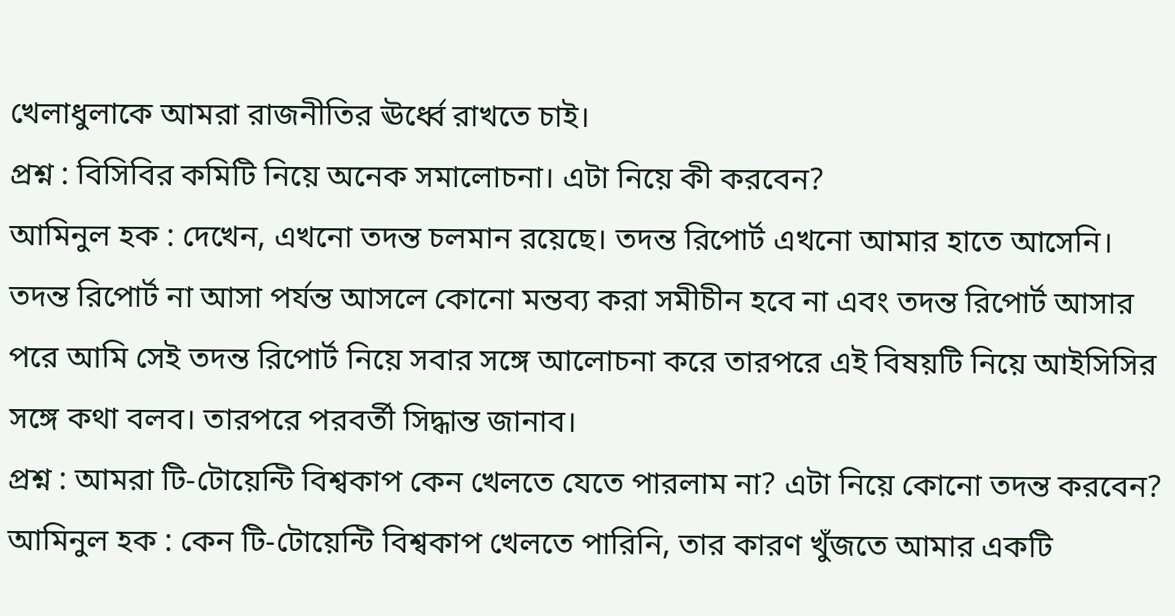খেলাধুলাকে আমরা রাজনীতির ঊর্ধ্বে রাখতে চাই।
প্রশ্ন : বিসিবির কমিটি নিয়ে অনেক সমালোচনা। এটা নিয়ে কী করবেন?
আমিনুল হক : দেখেন, এখনো তদন্ত চলমান রয়েছে। তদন্ত রিপোর্ট এখনো আমার হাতে আসেনি। তদন্ত রিপোর্ট না আসা পর্যন্ত আসলে কোনো মন্তব্য করা সমীচীন হবে না এবং তদন্ত রিপোর্ট আসার পরে আমি সেই তদন্ত রিপোর্ট নিয়ে সবার সঙ্গে আলোচনা করে তারপরে এই বিষয়টি নিয়ে আইসিসির সঙ্গে কথা বলব। তারপরে পরবর্তী সিদ্ধান্ত জানাব।
প্রশ্ন : আমরা টি-টোয়েন্টি বিশ্বকাপ কেন খেলতে যেতে পারলাম না? এটা নিয়ে কোনো তদন্ত করবেন?
আমিনুল হক : কেন টি-টোয়েন্টি বিশ্বকাপ খেলতে পারিনি, তার কারণ খুঁজতে আমার একটি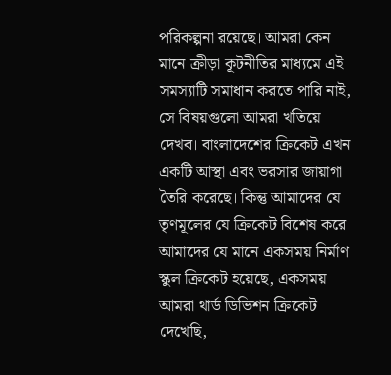পরিকল্পনা রয়েছে। আমরা কেন মানে ক্রীড়া কূটনীতির মাধ্যমে এই সমস্যাটি সমাধান করতে পারি নাই, সে বিষয়গুলো আমরা খতিয়ে দেখব। বাংলাদেশের ক্রিকেট এখন একটি আস্থা এবং ভরসার জায়াগা তৈরি করেছে। কিন্তু আমাদের যে তৃণমূলের যে ক্রিকেট বিশেষ করে আমাদের যে মানে একসময় নির্মাণ স্কুল ক্রিকেট হয়েছে, একসময় আমরা থার্ড ডিভিশন ক্রিকেট দেখেছি,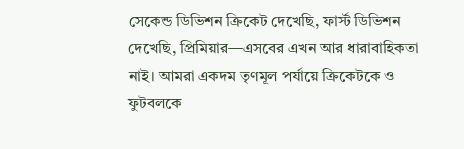সেকেন্ড ডিভিশন ক্রিকেট দেখেছি, ফার্স্ট ডিভিশন দেখেছি, প্রিমিয়ার—এসবের এখন আর ধারাবাহিকতা নাই। আমরা একদম তৃণমূল পর্যায়ে ক্রিকেটকে ও ফুটবলকে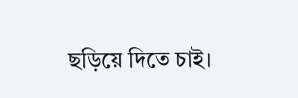ছড়িয়ে দিতে চাই।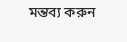মন্তব্য করুন